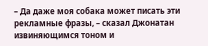– Да даже моя собака может писать эти рекламные фразы, – сказал Джонатан извиняющимся тоном и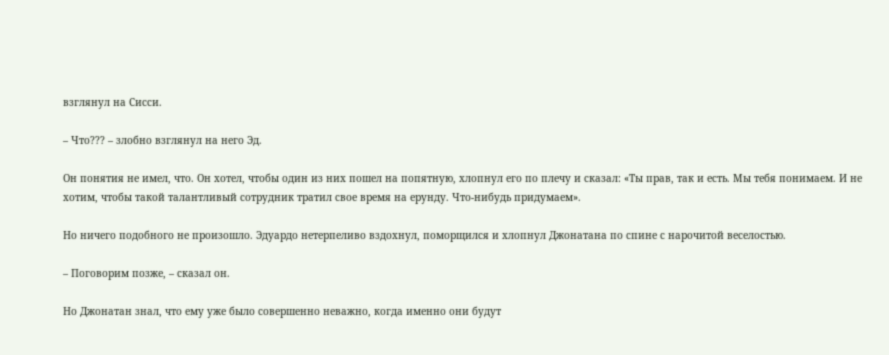взглянул на Сисси.

– Что??? – злобно взглянул на него Эд.

Он понятия не имел, что. Он хотел, чтобы один из них пошел на попятную, хлопнул его по плечу и сказал: «Ты прав, так и есть. Мы тебя понимаем. И не хотим, чтобы такой талантливый сотрудник тратил свое время на ерунду. Что-нибудь придумаем».

Но ничего подобного не произошло. Эдуардо нетерпеливо вздохнул, поморщился и хлопнул Джонатана по спине с нарочитой веселостью.

– Поговорим позже, – сказал он.

Но Джонатан знал, что ему уже было совершенно неважно, когда именно они будут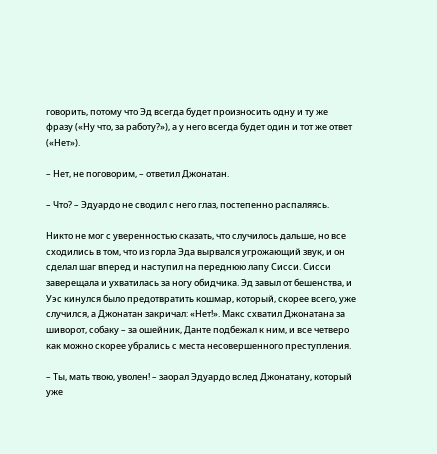говорить, потому что Эд всегда будет произносить одну и ту же фразу («Ну что, за работу?»), а у него всегда будет один и тот же ответ («Нет»).

– Нет, не поговорим, – ответил Джонатан.

– Что? – Эдуардо не сводил с него глаз, постепенно распаляясь.

Никто не мог с уверенностью сказать, что случилось дальше, но все сходились в том, что из горла Эда вырвался угрожающий звук, и он сделал шаг вперед и наступил на переднюю лапу Сисси. Сисси заверещала и ухватилась за ногу обидчика. Эд завыл от бешенства, и Уэс кинулся было предотвратить кошмар, который, скорее всего, уже случился, а Джонатан закричал: «Нет!». Макс схватил Джонатана за шиворот, собаку – за ошейник, Данте подбежал к ним, и все четверо как можно скорее убрались с места несовершенного преступления.

– Ты, мать твою, уволен! – заорал Эдуардо вслед Джонатану, который уже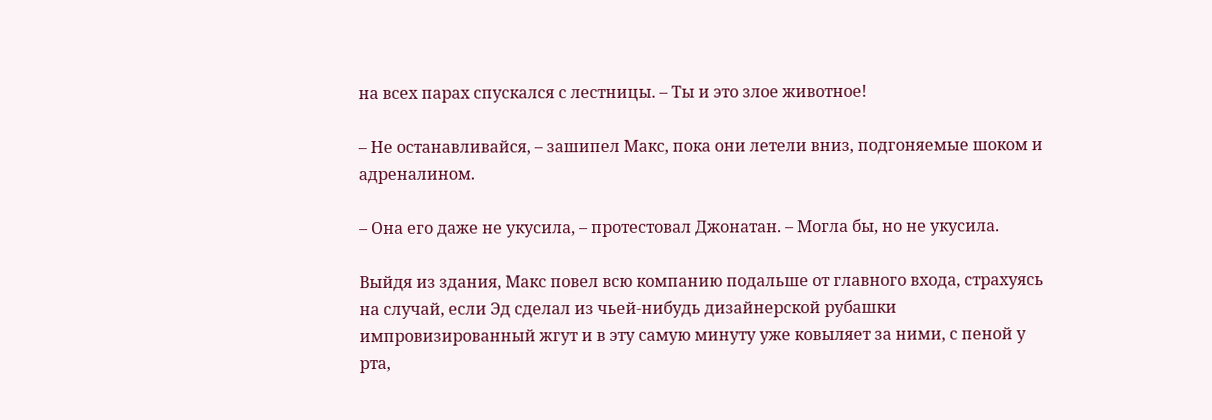на всех парах спускался с лестницы. – Ты и это злое животное!

– Не останавливайся, – зашипел Макс, пока они летели вниз, подгоняемые шоком и адреналином.

– Она его даже не укусила, – протестовал Джонатан. – Могла бы, но не укусила.

Выйдя из здания, Макс повел всю компанию подальше от главного входа, страхуясь на случай, если Эд сделал из чьей-нибудь дизайнерской рубашки импровизированный жгут и в эту самую минуту уже ковыляет за ними, с пеной у рта,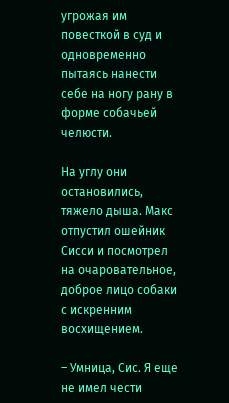угрожая им повесткой в суд и одновременно пытаясь нанести себе на ногу рану в форме собачьей челюсти.

На углу они остановились, тяжело дыша. Макс отпустил ошейник Сисси и посмотрел на очаровательное, доброе лицо собаки с искренним восхищением.

– Умница, Сис. Я еще не имел чести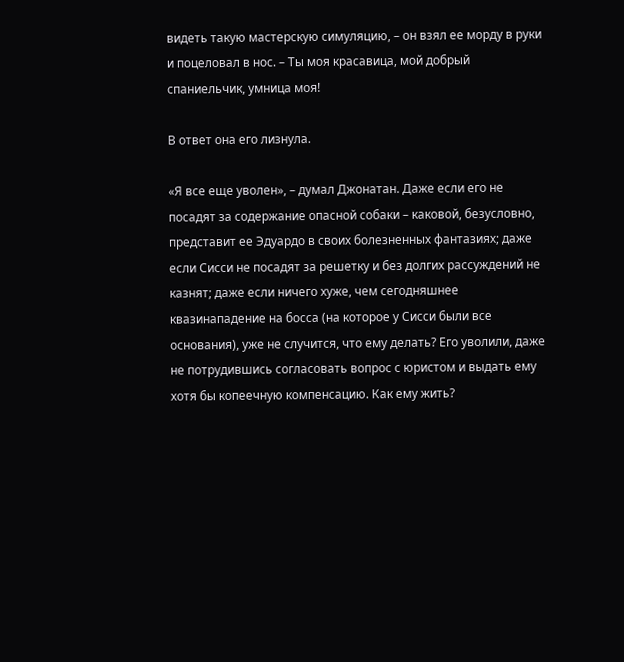видеть такую мастерскую симуляцию, – он взял ее морду в руки и поцеловал в нос. – Ты моя красавица, мой добрый спаниельчик, умница моя!

В ответ она его лизнула.

«Я все еще уволен», – думал Джонатан. Даже если его не посадят за содержание опасной собаки – каковой, безусловно, представит ее Эдуардо в своих болезненных фантазиях; даже если Сисси не посадят за решетку и без долгих рассуждений не казнят; даже если ничего хуже, чем сегодняшнее квазинападение на босса (на которое у Сисси были все основания), уже не случится, что ему делать? Его уволили, даже не потрудившись согласовать вопрос с юристом и выдать ему хотя бы копеечную компенсацию. Как ему жить?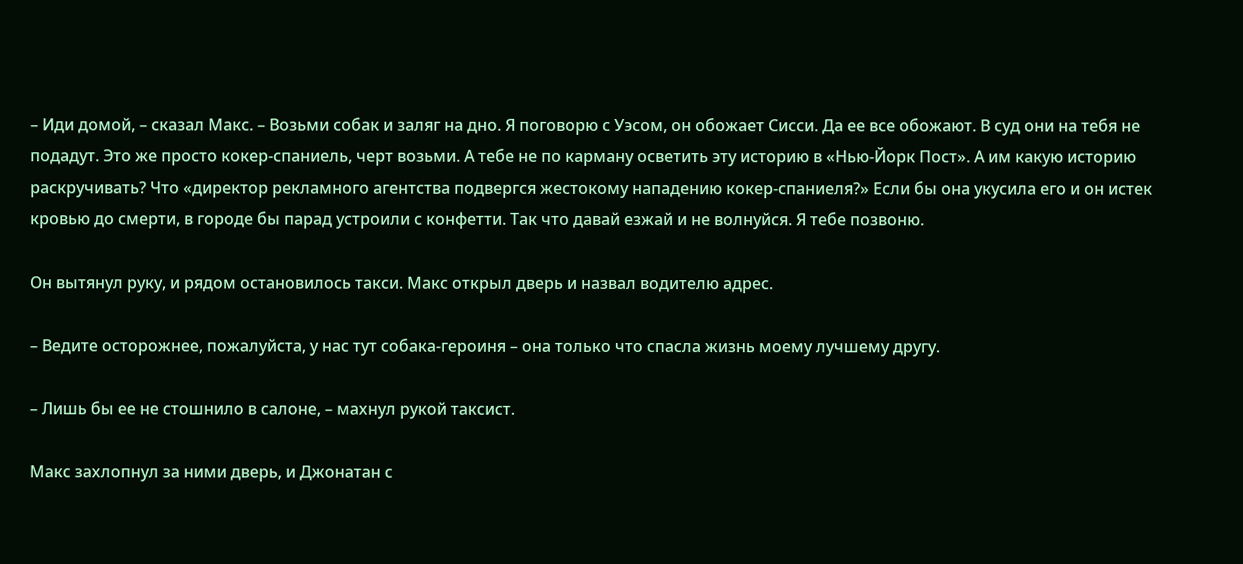– Иди домой, – сказал Макс. – Возьми собак и заляг на дно. Я поговорю с Уэсом, он обожает Сисси. Да ее все обожают. В суд они на тебя не подадут. Это же просто кокер-спаниель, черт возьми. А тебе не по карману осветить эту историю в «Нью-Йорк Пост». А им какую историю раскручивать? Что «директор рекламного агентства подвергся жестокому нападению кокер-спаниеля?» Если бы она укусила его и он истек кровью до смерти, в городе бы парад устроили с конфетти. Так что давай езжай и не волнуйся. Я тебе позвоню.

Он вытянул руку, и рядом остановилось такси. Макс открыл дверь и назвал водителю адрес.

– Ведите осторожнее, пожалуйста, у нас тут собака-героиня – она только что спасла жизнь моему лучшему другу.

– Лишь бы ее не стошнило в салоне, – махнул рукой таксист.

Макс захлопнул за ними дверь, и Джонатан с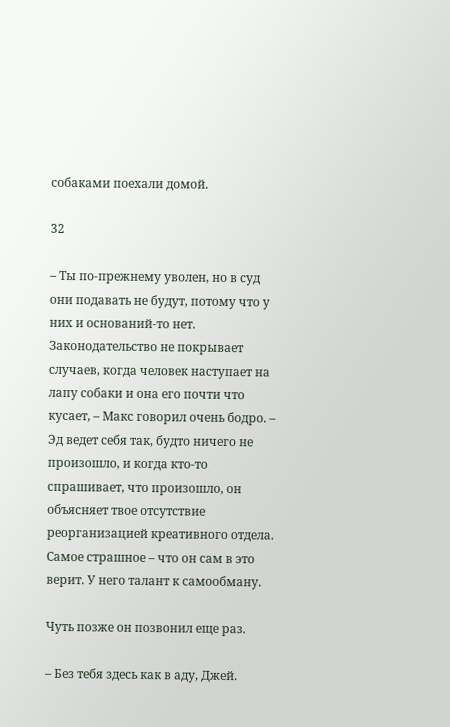собаками поехали домой.

32

– Ты по-прежнему уволен, но в суд они подавать не будут, потому что у них и оснований-то нет. Законодательство не покрывает случаев, когда человек наступает на лапу собаки и она его почти что кусает, – Макс говорил очень бодро. – Эд ведет себя так, будто ничего не произошло, и когда кто-то спрашивает, что произошло, он объясняет твое отсутствие реорганизацией креативного отдела. Самое страшное – что он сам в это верит. У него талант к самообману.

Чуть позже он позвонил еще раз.

– Без тебя здесь как в аду, Джей.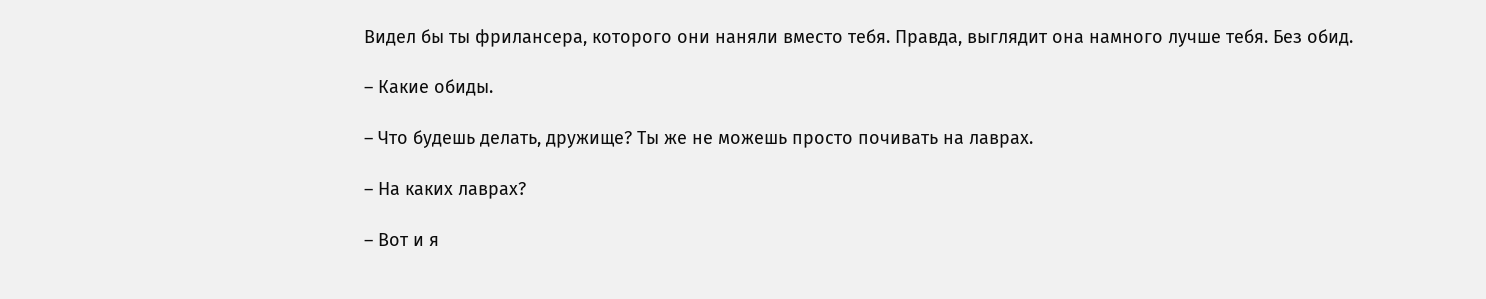Видел бы ты фрилансера, которого они наняли вместо тебя. Правда, выглядит она намного лучше тебя. Без обид.

– Какие обиды.

– Что будешь делать, дружище? Ты же не можешь просто почивать на лаврах.

– На каких лаврах?

– Вот и я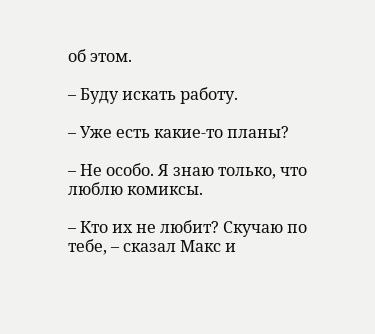об этом.

– Буду искать работу.

– Уже есть какие-то планы?

– Не особо. Я знаю только, что люблю комиксы.

– Кто их не любит? Скучаю по тебе, – сказал Макс и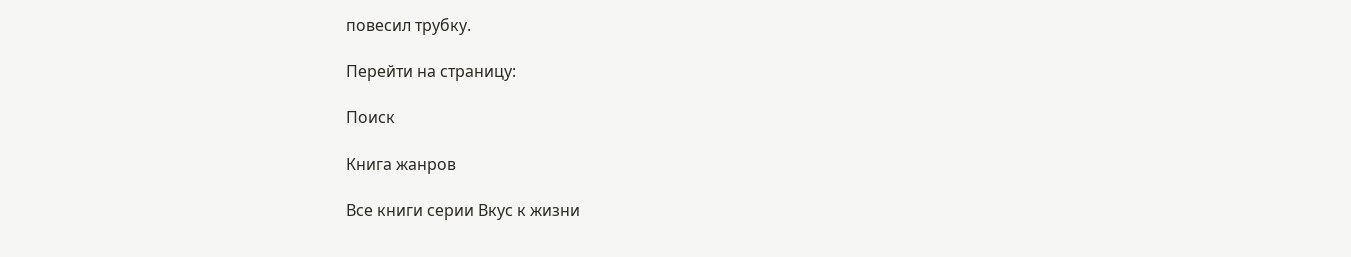повесил трубку.

Перейти на страницу:

Поиск

Книга жанров

Все книги серии Вкус к жизни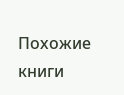Похожие книги